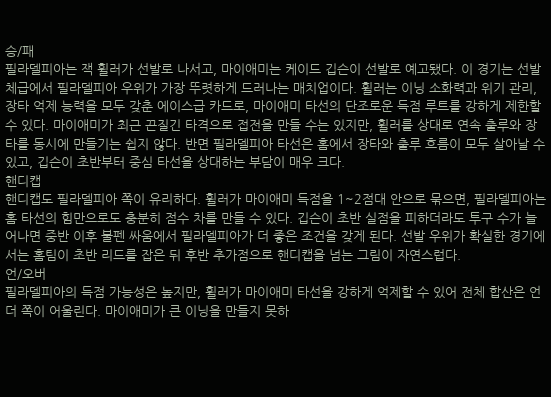승/패
필라델피아는 잭 휠러가 선발로 나서고, 마이애미는 케이드 깁슨이 선발로 예고됐다. 이 경기는 선발 체급에서 필라델피아 우위가 가장 뚜렷하게 드러나는 매치업이다. 휠러는 이닝 소화력과 위기 관리, 장타 억제 능력을 모두 갖춘 에이스급 카드로, 마이애미 타선의 단조로운 득점 루트를 강하게 제한할 수 있다. 마이애미가 최근 끈질긴 타격으로 접전을 만들 수는 있지만, 휠러를 상대로 연속 출루와 장타를 동시에 만들기는 쉽지 않다. 반면 필라델피아 타선은 홈에서 장타와 출루 흐름이 모두 살아날 수 있고, 깁슨이 초반부터 중심 타선을 상대하는 부담이 매우 크다.
핸디캡
핸디캡도 필라델피아 쪽이 유리하다. 휠러가 마이애미 득점을 1~2점대 안으로 묶으면, 필라델피아는 홈 타선의 힘만으로도 충분히 점수 차를 만들 수 있다. 깁슨이 초반 실점을 피하더라도 투구 수가 늘어나면 중반 이후 불펜 싸움에서 필라델피아가 더 좋은 조건을 갖게 된다. 선발 우위가 확실한 경기에서는 홈팀이 초반 리드를 잡은 뒤 후반 추가점으로 핸디캡을 넘는 그림이 자연스럽다.
언/오버
필라델피아의 득점 가능성은 높지만, 휠러가 마이애미 타선을 강하게 억제할 수 있어 전체 합산은 언더 쪽이 어울린다. 마이애미가 큰 이닝을 만들지 못하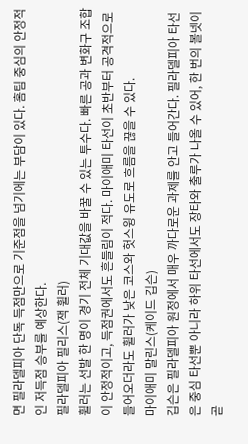면 필라델피아 단독 득점만으로 기준점을 넘기에는 부담이 있다. 홈팀 중심의 안정적인 저득점 승부를 예상한다.
필라델피아 필리스(잭 휠러)
휠러는 선발 한 명이 경기 전체 기대값을 바꿀 수 있는 투수다. 빠른 공과 변화구 조합이 안정적이고, 득점권에서도 흔들림이 적다. 마이애미 타선이 초반부터 공격적으로 들어오더라도 휠러가 낮은 코스와 헛스윙 유도로 흐름을 끊을 수 있다.
마이애미 말린스(케이드 깁슨)
깁슨은 필라델피아 원정에서 매우 까다로운 과제를 안고 들어간다. 필라델피아 타선은 중심 타선뿐 아니라 하위 타선에서도 장타와 출루가 나올 수 있어, 한 번의 볼넷이 곧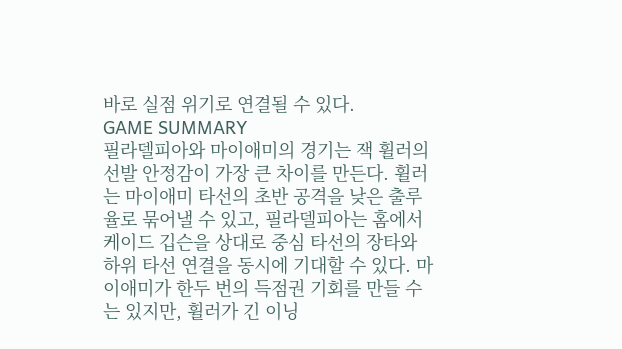바로 실점 위기로 연결될 수 있다.
GAME SUMMARY
필라델피아와 마이애미의 경기는 잭 휠러의 선발 안정감이 가장 큰 차이를 만든다. 휠러는 마이애미 타선의 초반 공격을 낮은 출루율로 묶어낼 수 있고, 필라델피아는 홈에서 케이드 깁슨을 상대로 중심 타선의 장타와 하위 타선 연결을 동시에 기대할 수 있다. 마이애미가 한두 번의 득점권 기회를 만들 수는 있지만, 휠러가 긴 이닝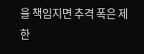을 책임지면 추격 폭은 제한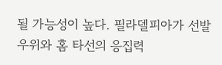될 가능성이 높다. 필라델피아가 선발 우위와 홈 타선의 응집력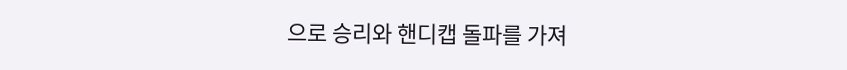으로 승리와 핸디캡 돌파를 가져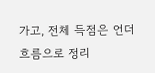가고, 전체 득점은 언더 흐름으로 정리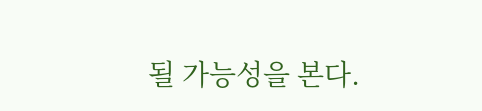될 가능성을 본다.